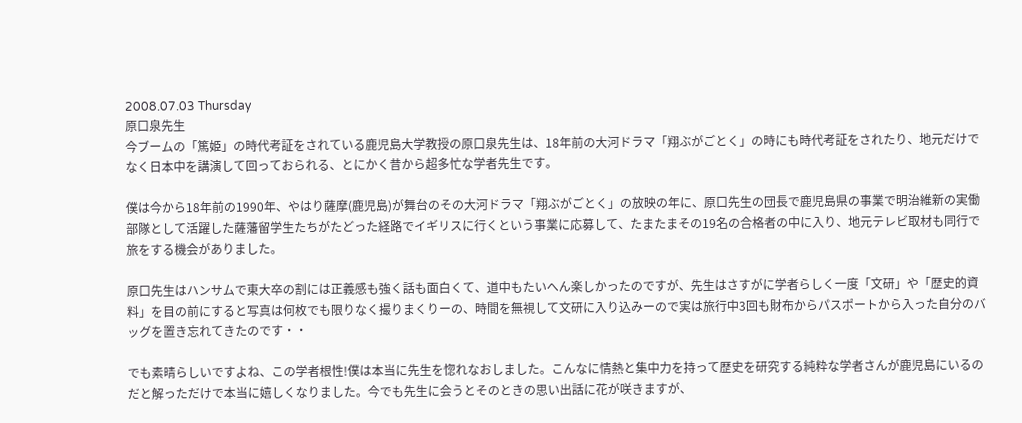2008.07.03 Thursday
原口泉先生
今ブームの「篤姫」の時代考証をされている鹿児島大学教授の原口泉先生は、18年前の大河ドラマ「翔ぶがごとく」の時にも時代考証をされたり、地元だけでなく日本中を講演して回っておられる、とにかく昔から超多忙な学者先生です。

僕は今から18年前の1990年、やはり薩摩(鹿児島)が舞台のその大河ドラマ「翔ぶがごとく」の放映の年に、原口先生の団長で鹿児島県の事業で明治維新の実働部隊として活躍した薩藩留学生たちがたどった経路でイギリスに行くという事業に応募して、たまたまその19名の合格者の中に入り、地元テレビ取材も同行で旅をする機会がありました。

原口先生はハンサムで東大卒の割には正義感も強く話も面白くて、道中もたいへん楽しかったのですが、先生はさすがに学者らしく一度「文研」や「歴史的資料」を目の前にすると写真は何枚でも限りなく撮りまくりーの、時間を無視して文研に入り込みーので実は旅行中3回も財布からパスポートから入った自分のバッグを置き忘れてきたのです・・

でも素晴らしいですよね、この学者根性!僕は本当に先生を惚れなおしました。こんなに情熱と集中力を持って歴史を研究する純粋な学者さんが鹿児島にいるのだと解っただけで本当に嬉しくなりました。今でも先生に会うとそのときの思い出話に花が咲きますが、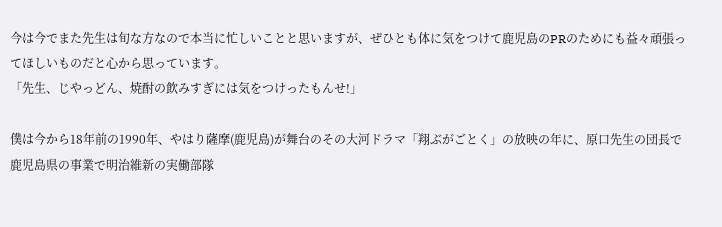今は今でまた先生は旬な方なので本当に忙しいことと思いますが、ぜひとも体に気をつけて鹿児島のPRのためにも益々頑張ってほしいものだと心から思っています。
「先生、じやっどん、焼酎の飲みすぎには気をつけったもんせ!」

僕は今から18年前の1990年、やはり薩摩(鹿児島)が舞台のその大河ドラマ「翔ぶがごとく」の放映の年に、原口先生の団長で鹿児島県の事業で明治維新の実働部隊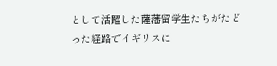として活躍した薩藩留学生たちがたどった経路でイギリスに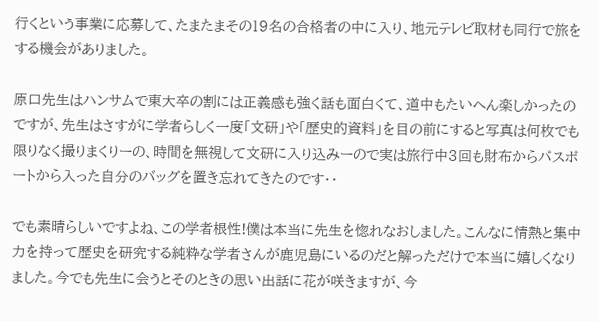行くという事業に応募して、たまたまその19名の合格者の中に入り、地元テレビ取材も同行で旅をする機会がありました。

原口先生はハンサムで東大卒の割には正義感も強く話も面白くて、道中もたいへん楽しかったのですが、先生はさすがに学者らしく一度「文研」や「歴史的資料」を目の前にすると写真は何枚でも限りなく撮りまくりーの、時間を無視して文研に入り込みーので実は旅行中3回も財布からパスポートから入った自分のバッグを置き忘れてきたのです・・

でも素晴らしいですよね、この学者根性!僕は本当に先生を惚れなおしました。こんなに情熱と集中力を持って歴史を研究する純粋な学者さんが鹿児島にいるのだと解っただけで本当に嬉しくなりました。今でも先生に会うとそのときの思い出話に花が咲きますが、今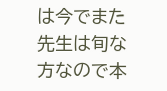は今でまた先生は旬な方なので本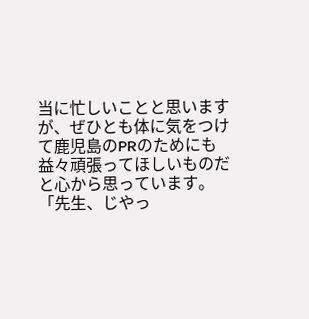当に忙しいことと思いますが、ぜひとも体に気をつけて鹿児島のPRのためにも益々頑張ってほしいものだと心から思っています。
「先生、じやっ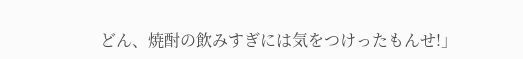どん、焼酎の飲みすぎには気をつけったもんせ!」